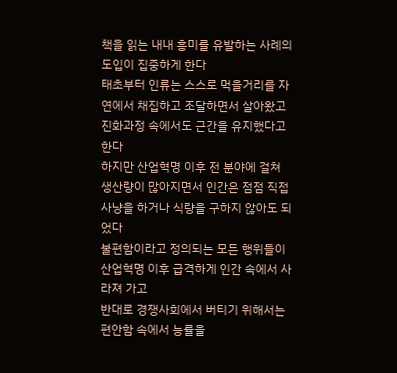책을 읽는 내내 흥미를 유발하는 사례의 도입이 집중하게 한다
태초부터 인류는 스스로 먹을거리를 자연에서 채집하고 조달하면서 살아왔고
진화과정 속에서도 근간을 유지했다고 한다
하지만 산업혁명 이후 전 분야에 걸쳐 생산량이 많아지면서 인간은 점점 직접 사냥을 하거나 식량을 구하지 않아도 되었다
불편함이라고 정의되는 모든 행위들이 산업혁명 이후 급격하게 인간 속에서 사라져 가고
반대로 경쟁사회에서 버티기 위해서는 편안함 속에서 능률을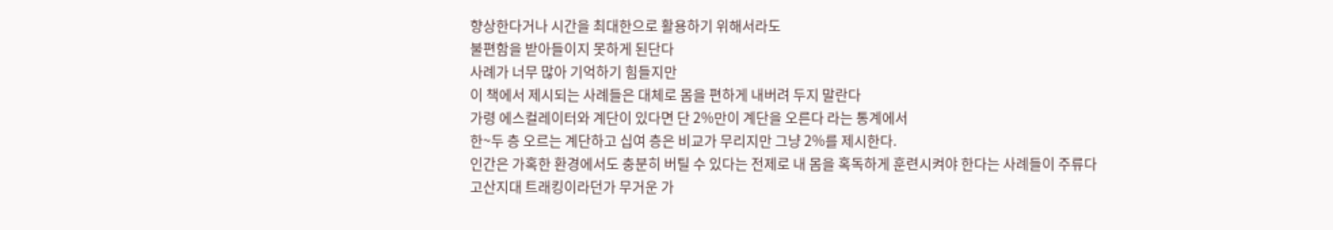향상한다거나 시간을 최대한으로 활용하기 위해서라도
불편함을 받아들이지 못하게 된단다
사례가 너무 많아 기억하기 힘들지만
이 책에서 제시되는 사례들은 대체로 몸을 편하게 내버려 두지 말란다
가령 에스컬레이터와 계단이 있다면 단 2%만이 계단을 오른다 라는 통계에서
한~두 층 오르는 계단하고 십여 층은 비교가 무리지만 그냥 2%를 제시한다.
인간은 가혹한 환경에서도 충분히 버틸 수 있다는 전제로 내 몸을 혹독하게 훈련시켜야 한다는 사례들이 주류다
고산지대 트래킹이라던가 무거운 가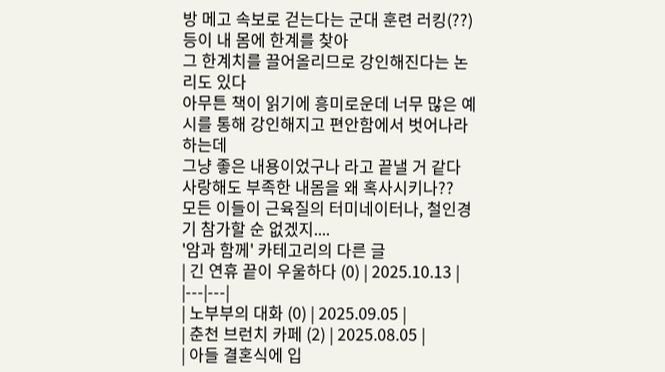방 메고 속보로 걷는다는 군대 훈련 러킹(??)등이 내 몸에 한계를 찾아
그 한계치를 끌어올리므로 강인해진다는 논리도 있다
아무튼 책이 읽기에 흥미로운데 너무 많은 예시를 통해 강인해지고 편안함에서 벗어나라 하는데
그냥 좋은 내용이었구나 라고 끝낼 거 같다
사랑해도 부족한 내몸을 왜 혹사시키나??
모든 이들이 근육질의 터미네이터나, 철인경기 참가할 순 없겠지....
'암과 함께' 카테고리의 다른 글
| 긴 연휴 끝이 우울하다 (0) | 2025.10.13 |
|---|---|
| 노부부의 대화 (0) | 2025.09.05 |
| 춘천 브런치 카페 (2) | 2025.08.05 |
| 아들 결혼식에 입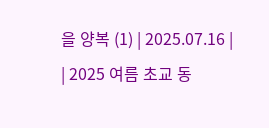을 양복 (1) | 2025.07.16 |
| 2025 여름 초교 동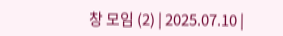창 모임 (2) | 2025.07.10 |